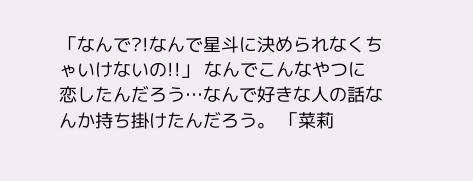「なんで?!なんで星斗に決められなくちゃいけないの!!」 なんでこんなやつに恋したんだろう…なんで好きな人の話なんか持ち掛けたんだろう。 「菜莉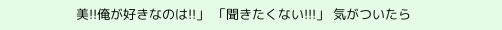美!!俺が好きなのは!!」 「聞きたくない!!!」 気がついたら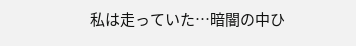私は走っていた…暗闇の中ひ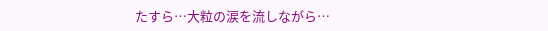たすら…大粒の涙を流しながら…